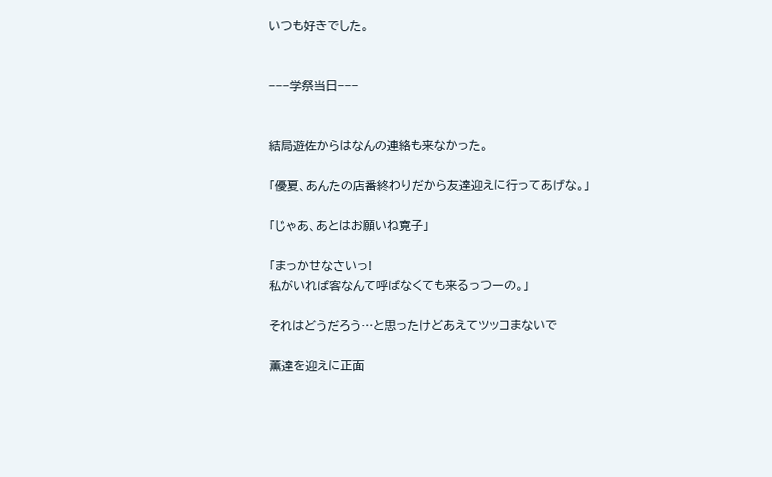いつも好きでした。


−−−学祭当日−−−


結局遊佐からはなんの連絡も来なかった。

「優夏、あんたの店番終わりだから友達迎えに行ってあげな。」

「じゃあ、あとはお願いね寛子」

「まっかせなさいっ!
私がいれば客なんて呼ばなくても来るっつーの。」

それはどうだろう…と思ったけどあえてツッコまないで

薫達を迎えに正面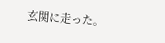玄関に走った。